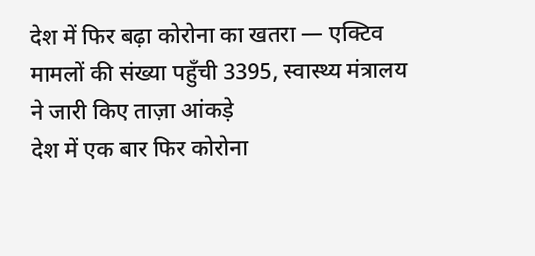देश में फिर बढ़ा कोरोना का खतरा — एक्टिव मामलों की संख्या पहुँची 3395, स्वास्थ्य मंत्रालय ने जारी किए ताज़ा आंकड़े
देश में एक बार फिर कोरोना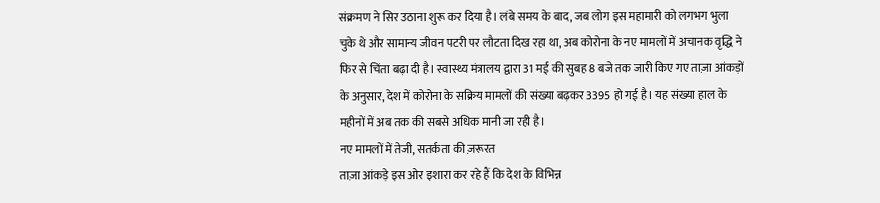संक्रमण ने सिर उठाना शुरू कर दिया है। लंबे समय के बाद, जब लोग इस महामारी को लगभग भुला चुके थे और सामान्य जीवन पटरी पर लौटता दिख रहा था, अब कोरोना के नए मामलों में अचानक वृद्धि ने फिर से चिंता बढ़ा दी है। स्वास्थ्य मंत्रालय द्वारा 31 मई की सुबह 8 बजे तक जारी किए गए ताज़ा आंकड़ों के अनुसार, देश में कोरोना के सक्रिय मामलों की संख्या बढ़कर 3395 हो गई है। यह संख्या हाल के महीनों में अब तक की सबसे अधिक मानी जा रही है।
नए मामलों में तेजी, सतर्कता की ज़रूरत
ताज़ा आंकड़े इस ओर इशारा कर रहे हैं कि देश के विभिन्न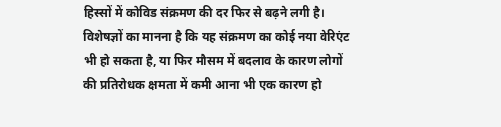हिस्सों में कोविड संक्रमण की दर फिर से बढ़ने लगी है। विशेषज्ञों का मानना है कि यह संक्रमण का कोई नया वेरिएंट भी हो सकता है, या फिर मौसम में बदलाव के कारण लोगों की प्रतिरोधक क्षमता में कमी आना भी एक कारण हो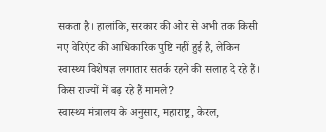सकता है। हालांकि, सरकार की ओर से अभी तक किसी नए वेरिएंट की आधिकारिक पुष्टि नहीं हुई है, लेकिन स्वास्थ्य विशेषज्ञ लगातार सतर्क रहने की सलाह दे रहे हैं।
किस राज्यों में बढ़ रहे हैं मामले?
स्वास्थ्य मंत्रालय के अनुसार, महाराष्ट्र, केरल,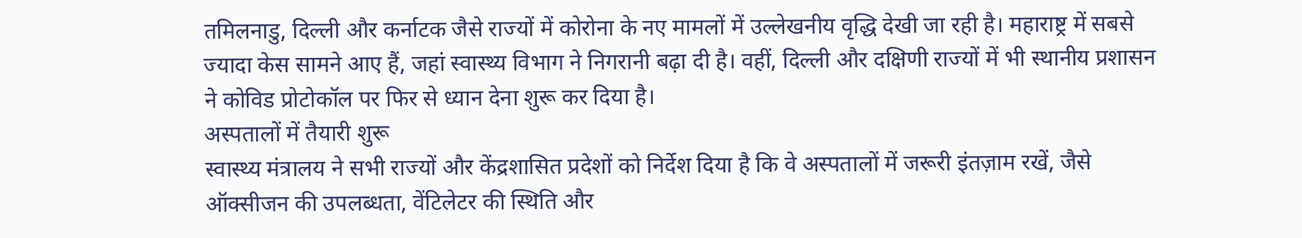तमिलनाडु, दिल्ली और कर्नाटक जैसे राज्यों में कोरोना के नए मामलों में उल्लेखनीय वृद्धि देखी जा रही है। महाराष्ट्र में सबसे ज्यादा केस सामने आए हैं, जहां स्वास्थ्य विभाग ने निगरानी बढ़ा दी है। वहीं, दिल्ली और दक्षिणी राज्यों में भी स्थानीय प्रशासन ने कोविड प्रोटोकॉल पर फिर से ध्यान देना शुरू कर दिया है।
अस्पतालों में तैयारी शुरू
स्वास्थ्य मंत्रालय ने सभी राज्यों और केंद्रशासित प्रदेशों को निर्देश दिया है कि वे अस्पतालों में जरूरी इंतज़ाम रखें, जैसे ऑक्सीजन की उपलब्धता, वेंटिलेटर की स्थिति और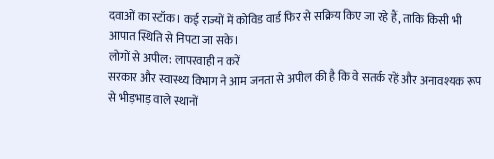दवाओं का स्टॉक। कई राज्यों में कोविड वार्ड फिर से सक्रिय किए जा रहे हैं, ताकि किसी भी आपात स्थिति से निपटा जा सके।
लोगों से अपील: लापरवाही न करें
सरकार और स्वास्थ्य विभाग ने आम जनता से अपील की है कि वे सतर्क रहें और अनावश्यक रूप से भीड़भाड़ वाले स्थानों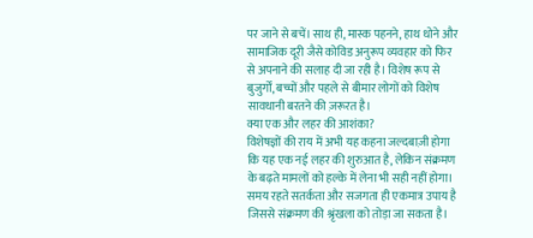पर जाने से बचें। साथ ही, मास्क पहनने, हाथ धोने और सामाजिक दूरी जैसे कोविड अनुरूप व्यवहार को फिर से अपनाने की सलाह दी जा रही है। विशेष रूप से बुजुर्गों, बच्चों और पहले से बीमार लोगों को विशेष सावधानी बरतने की ज़रूरत है।
क्या एक और लहर की आशंका?
विशेषज्ञों की राय में अभी यह कहना जल्दबाज़ी होगा कि यह एक नई लहर की शुरुआत है, लेकिन संक्रमण के बढ़ते मामलों को हल्के में लेना भी सही नहीं होगा। समय रहते सतर्कता और सजगता ही एकमात्र उपाय है जिससे संक्रमण की श्रृंखला को तोड़ा जा सकता है।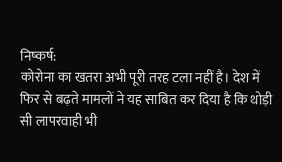निष्कर्ष:
कोरोना का खतरा अभी पूरी तरह टला नहीं है। देश में फिर से बढ़ते मामलों ने यह साबित कर दिया है कि थोड़ी सी लापरवाही भी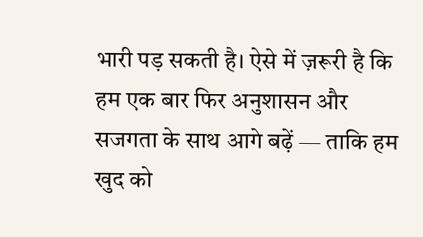भारी पड़ सकती है। ऐसे में ज़रूरी है कि हम एक बार फिर अनुशासन और सजगता के साथ आगे बढ़ें — ताकि हम खुद को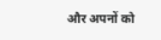और अपनों को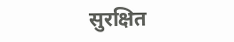सुरक्षित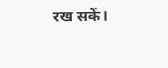रख सकें।